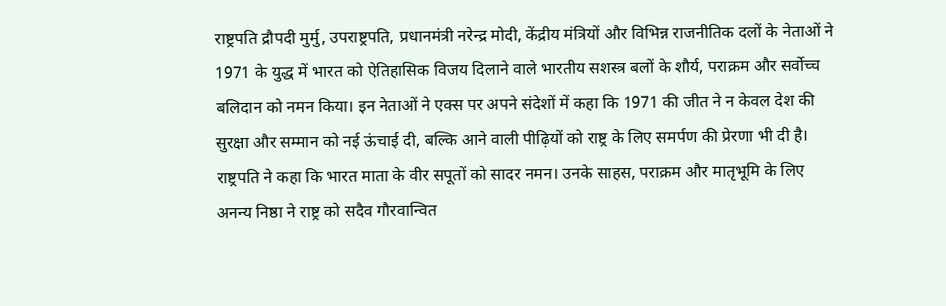राष्ट्रपति द्रौपदी मुर्मु, उपराष्ट्रपति, प्रधानमंत्री नरेन्द्र मोदी, केंद्रीय मंत्रियों और विभिन्न राजनीतिक दलों के नेताओं ने 1971 के युद्ध में भारत को ऐतिहासिक विजय दिलाने वाले भारतीय सशस्त्र बलों के शौर्य, पराक्रम और सर्वोच्च बलिदान को नमन किया। इन नेताओं ने एक्स पर अपने संदेशों में कहा कि 1971 की जीत ने न केवल देश की सुरक्षा और सम्मान को नई ऊंचाई दी, बल्कि आने वाली पीढ़ियों को राष्ट्र के लिए समर्पण की प्रेरणा भी दी है।
राष्ट्रपति ने कहा कि भारत माता के वीर सपूतों को सादर नमन। उनके साहस, पराक्रम और मातृभूमि के लिए अनन्य निष्ठा ने राष्ट्र को सदैव गौरवान्वित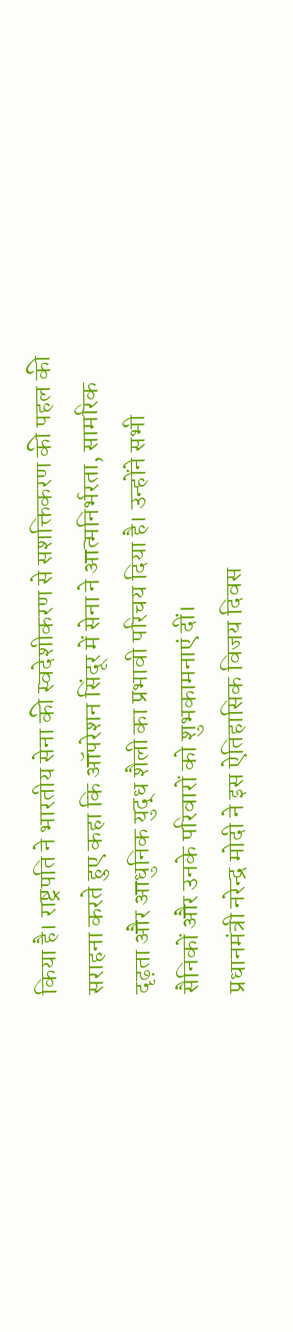किया है। राष्ट्रपति ने भारतीय सेना की स्वदेशीकरण से सशक्तिकरण की पहल की सराहना करते हुए कहा कि ऑपरेशन सिंदूर में सेना ने आत्मनिर्भरता, सामरिक दृढ़ता और आधुनिक युद्ध शैली का प्रभावी परिचय दिया है। उन्होंने सभी सैनिकों और उनके परिवारों को शुभकामनाएं दीं।
प्रधानमंत्री नरेन्द्र मोदी ने इस ऐतिहासिक विजय दिवस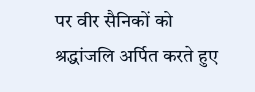पर वीर सैनिकों को श्रद्धांजलि अर्पित करते हुए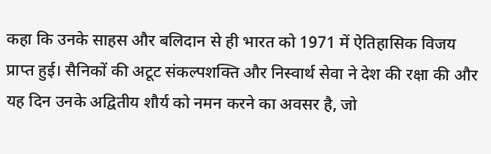कहा कि उनके साहस और बलिदान से ही भारत को 1971 में ऐतिहासिक विजय प्राप्त हुई। सैनिकों की अटूट संकल्पशक्ति और निस्वार्थ सेवा ने देश की रक्षा की और यह दिन उनके अद्वितीय शौर्य को नमन करने का अवसर है, जो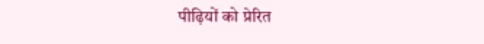पीढ़ियों को प्रेरित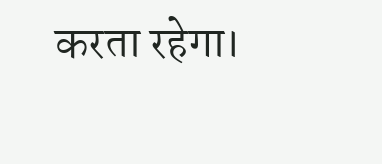करता रहेगा।